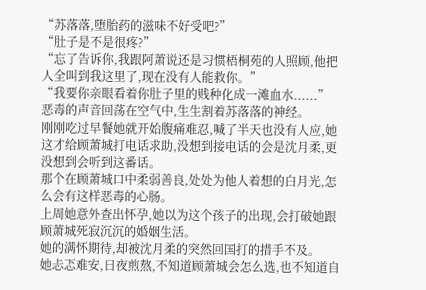“苏落落,堕胎药的滋味不好受吧?”
“肚子是不是很疼?”
“忘了告诉你,我跟阿萧说还是习惯梧桐苑的人照顾,他把人全叫到我这里了,现在没有人能救你。”
“我要你亲眼看着你肚子里的贱种化成一滩血水......”
恶毒的声音回荡在空气中,生生割着苏落落的神经。
刚刚吃过早餐她就开始腹痛难忍,喊了半天也没有人应,她这才给顾萧城打电话求助,没想到接电话的会是沈月柔,更没想到会听到这番话。
那个在顾萧城口中柔弱善良,处处为他人着想的白月光,怎么会有这样恶毒的心肠。
上周她意外查出怀孕,她以为这个孩子的出现,会打破她跟顾萧城死寂沉沉的婚姻生活。
她的满怀期待,却被沈月柔的突然回国打的措手不及。
她忐忑难安,日夜煎熬,不知道顾萧城会怎么选,也不知道自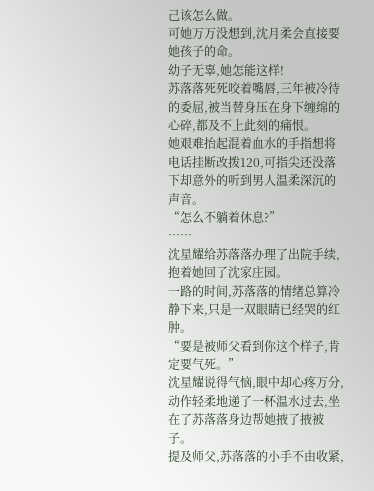己该怎么做。
可她万万没想到,沈月柔会直接要她孩子的命。
幼子无辜,她怎能这样!
苏落落死死咬着嘴唇,三年被冷待的委屈,被当替身压在身下缠绵的心碎,都及不上此刻的痛恨。
她艰难抬起混着血水的手指想将电话挂断改拨120,可指尖还没落下却意外的听到男人温柔深沉的声音。
“怎么不躺着休息?”
……
沈星耀给苏落落办理了出院手续,抱着她回了沈家庄园。
一路的时间,苏落落的情绪总算冷静下来,只是一双眼睛已经哭的红肿。
“要是被师父看到你这个样子,肯定要气死。”
沈星耀说得气恼,眼中却心疼万分,动作轻柔地递了一杯温水过去,坐在了苏落落身边帮她掖了掖被子。
提及师父,苏落落的小手不由收紧,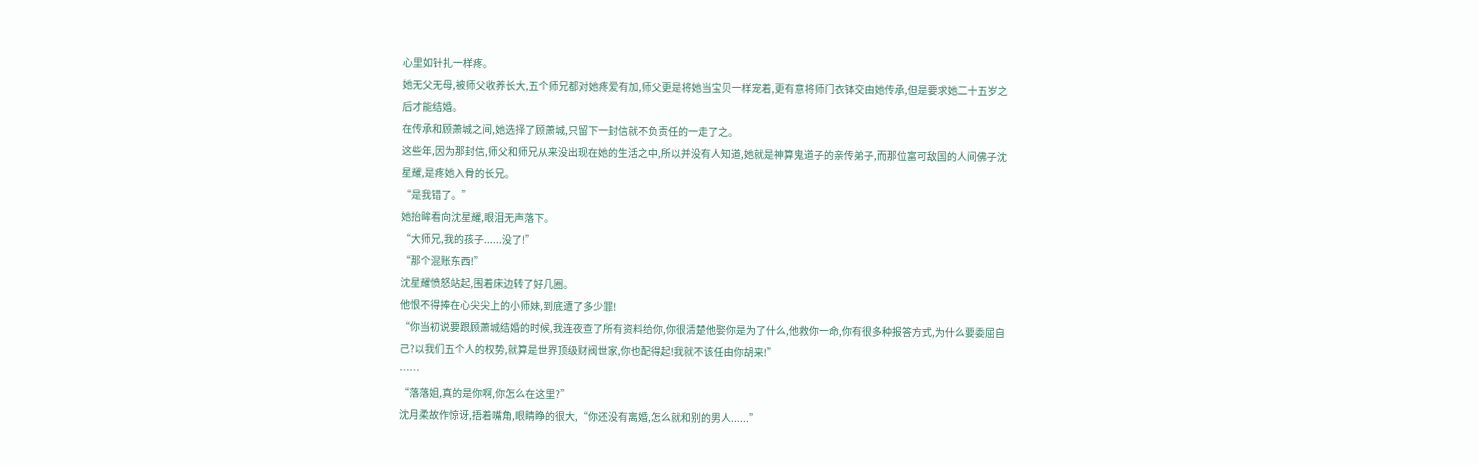心里如针扎一样疼。
她无父无母,被师父收养长大,五个师兄都对她疼爱有加,师父更是将她当宝贝一样宠着,更有意将师门衣钵交由她传承,但是要求她二十五岁之后才能结婚。
在传承和顾萧城之间,她选择了顾萧城,只留下一封信就不负责任的一走了之。
这些年,因为那封信,师父和师兄从来没出现在她的生活之中,所以并没有人知道,她就是神算鬼道子的亲传弟子,而那位富可敌国的人间佛子沈星耀,是疼她入骨的长兄。
“是我错了。”
她抬眸看向沈星耀,眼泪无声落下。
“大师兄,我的孩子......没了!”
“那个混账东西!”
沈星耀愤怒站起,围着床边转了好几圈。
他恨不得捧在心尖尖上的小师妹,到底遭了多少罪!
“你当初说要跟顾萧城结婚的时候,我连夜查了所有资料给你,你很清楚他娶你是为了什么,他救你一命,你有很多种报答方式,为什么要委屈自己?以我们五个人的权势,就算是世界顶级财阀世家,你也配得起!我就不该任由你胡来!”
……
“落落姐,真的是你啊,你怎么在这里?”
沈月柔故作惊讶,捂着嘴角,眼睛睁的很大,“你还没有离婚,怎么就和别的男人......”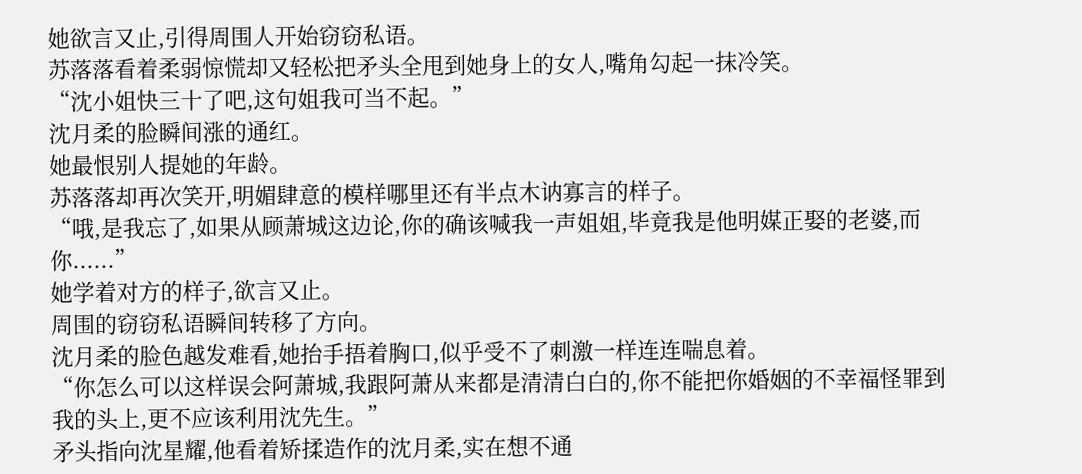她欲言又止,引得周围人开始窃窃私语。
苏落落看着柔弱惊慌却又轻松把矛头全甩到她身上的女人,嘴角勾起一抹冷笑。
“沈小姐快三十了吧,这句姐我可当不起。”
沈月柔的脸瞬间涨的通红。
她最恨别人提她的年龄。
苏落落却再次笑开,明媚肆意的模样哪里还有半点木讷寡言的样子。
“哦,是我忘了,如果从顾萧城这边论,你的确该喊我一声姐姐,毕竟我是他明媒正娶的老婆,而你......”
她学着对方的样子,欲言又止。
周围的窃窃私语瞬间转移了方向。
沈月柔的脸色越发难看,她抬手捂着胸口,似乎受不了刺激一样连连喘息着。
“你怎么可以这样误会阿萧城,我跟阿萧从来都是清清白白的,你不能把你婚姻的不幸福怪罪到我的头上,更不应该利用沈先生。”
矛头指向沈星耀,他看着矫揉造作的沈月柔,实在想不通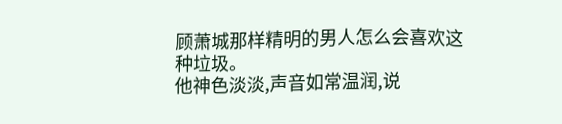顾萧城那样精明的男人怎么会喜欢这种垃圾。
他神色淡淡,声音如常温润,说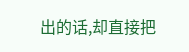出的话,却直接把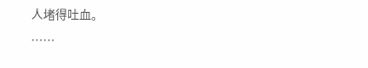人堵得吐血。
……